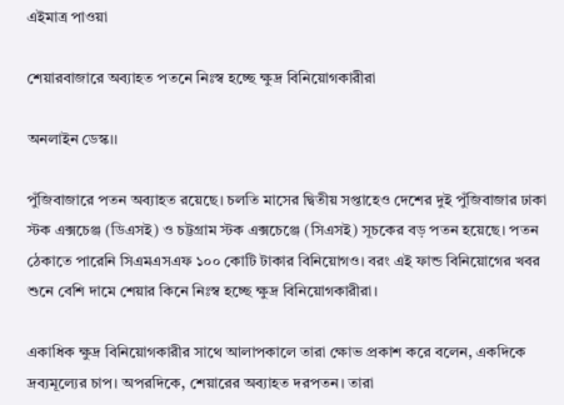এইমাত্র পাওয়া

শেয়ারবাজারে অব্যাহত পতনে নিঃস্ব হচ্ছে ক্ষুদ্র বিনিয়োগকারীরা

অনলাইন ডেস্ক।।

পুঁজিবাজারে পতন অব্যাহত রয়েছে। চলতি মাসের দ্বিতীয় সপ্তাহেও দেশের দুই পুঁজিবাজার ঢাকা স্টক এক্সচেঞ্জ (ডিএসই) ও চট্টগ্রাম স্টক এক্সচেঞ্জে (সিএসই) সূচকের বড় পতন হয়েছে। পতন ঠেকাতে পারেনি সিএমএসএফ ১০০ কোটি টাকার বিনিয়োগও। বরং এই ফান্ড বিনিয়োগের খবর শুনে বেশি দামে শেয়ার কিনে নিঃস্ব হচ্ছে ক্ষুদ্র বিনিয়োগকারীরা।

একাধিক ক্ষুদ্র বিনিয়োগকারীর সাথে আলাপকালে তারা ক্ষোভ প্রকাশ করে বলেন, একদিকে দ্রব্যমূল্যের চাপ। অপরদিকে, শেয়ারের অব্যাহত দরপতন। তারা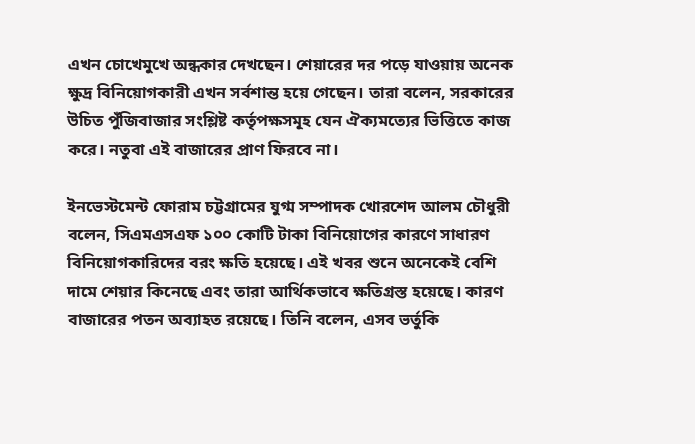এখন চোখেমুখে অন্ধকার দেখছেন। শেয়ারের দর পড়ে যাওয়ায় অনেক ক্ষুদ্র বিনিয়োগকারী এখন সর্বশান্ত হয়ে গেছেন। তারা বলেন, সরকারের উচিত পুঁজিবাজার সংশ্লিষ্ট কর্তৃপক্ষসমূহ যেন ঐক্যমত্যের ভিত্তিতে কাজ করে। নতুবা এই বাজারের প্রাণ ফিরবে না।

ইনভেস্টমেন্ট ফোরাম চট্টগ্রামের যুগ্ম সম্পাদক খোরশেদ আলম চৌধুরী বলেন, সিএমএসএফ ১০০ কোটি টাকা বিনিয়োগের কারণে সাধারণ বিনিয়োগকারিদের বরং ক্ষতি হয়েছে। এই খবর শুনে অনেকেই বেশি দামে শেয়ার কিনেছে এবং তারা আর্থিকভাবে ক্ষতিগ্রস্ত হয়েছে। কারণ বাজারের পতন অব্যাহত রয়েছে। তিনি বলেন, এসব ভর্তুকি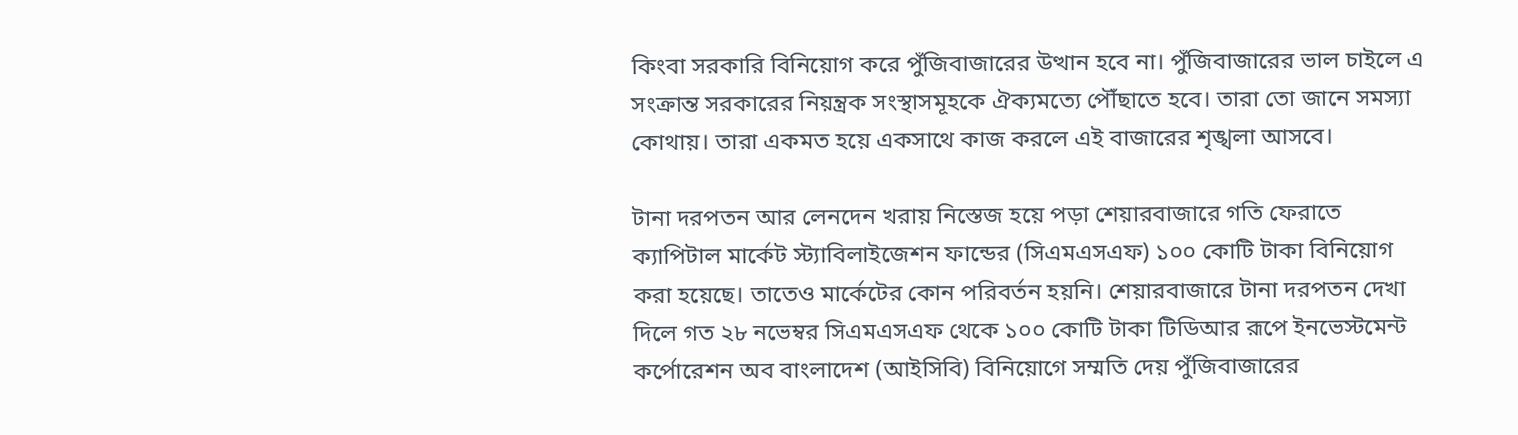কিংবা সরকারি বিনিয়োগ করে পুঁজিবাজারের উত্থান হবে না। পুঁজিবাজারের ভাল চাইলে এ সংক্রান্ত সরকারের নিয়ন্ত্রক সংস্থাসমূহকে ঐক্যমত্যে পৌঁছাতে হবে। তারা তো জানে সমস্যা কোথায়। তারা একমত হয়ে একসাথে কাজ করলে এই বাজারের শৃঙ্খলা আসবে।

টানা দরপতন আর লেনদেন খরায় নিস্তেজ হয়ে পড়া শেয়ারবাজারে গতি ফেরাতে ক্যাপিটাল মার্কেট স্ট্যাবিলাইজেশন ফান্ডের (সিএমএসএফ) ১০০ কোটি টাকা বিনিয়োগ করা হয়েছে। তাতেও মার্কেটের কোন পরিবর্তন হয়নি। শেয়ারবাজারে টানা দরপতন দেখা দিলে গত ২৮ নভেম্বর সিএমএসএফ থেকে ১০০ কোটি টাকা টিডিআর রূপে ইনভেস্টমেন্ট কর্পোরেশন অব বাংলাদেশ (আইসিবি) বিনিয়োগে সম্মতি দেয় পুঁজিবাজারের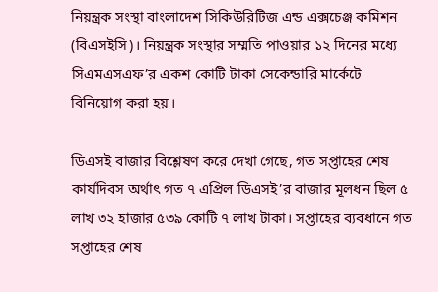নিয়ন্ত্রক সংস্থা বাংলাদেশ সিকিউরিটিজ এন্ড এক্সচেঞ্জ কমিশন (বিএসইসি)। নিয়ন্ত্রক সংস্থার সম্মতি পাওয়ার ১২ দিনের মধ্যে সিএমএসএফ’র একশ কোটি টাকা সেকেন্ডারি মার্কেটে বিনিয়োগ করা হয়।

ডিএসই বাজার বিশ্লেষণ করে দেখা গেছে, গত সপ্তাহের শেষ কার্যদিবস অর্থাৎ গত ৭ এপ্রিল ডিএসই’র বাজার মূলধন ছিল ৫ লাখ ৩২ হাজার ৫৩৯ কোটি ৭ লাখ টাকা। সপ্তাহের ব্যবধানে গত সপ্তাহের শেষ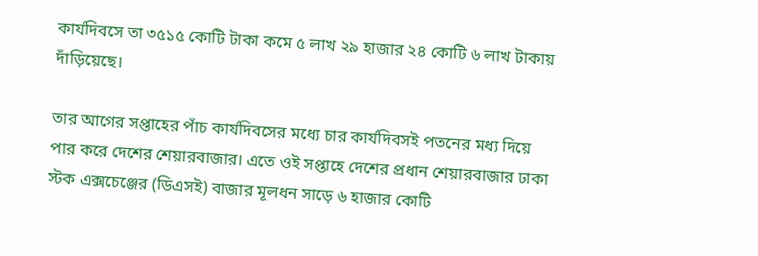কার্যদিবসে তা ৩৫১৫ কোটি টাকা কমে ৫ লাখ ২৯ হাজার ২৪ কোটি ৬ লাখ টাকায় দাঁড়িয়েছে।

তার আগের সপ্তাহের পাঁচ কার্যদিবসের মধ্যে চার কার্যদিবসই পতনের মধ্য দিয়ে পার করে দেশের শেয়ারবাজার। এতে ওই সপ্তাহে দেশের প্রধান শেয়ারবাজার ঢাকা স্টক এক্সচেঞ্জের (ডিএসই) বাজার মূলধন সাড়ে ৬ হাজার কোটি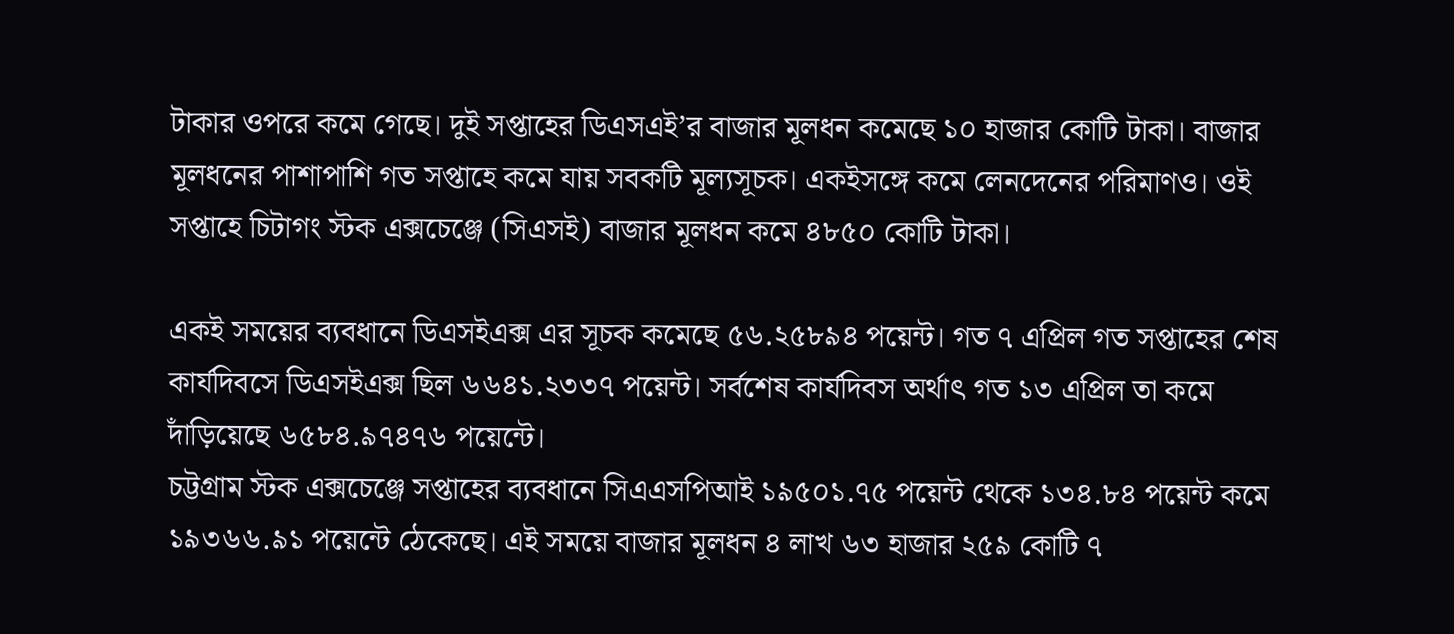টাকার ওপরে কমে গেছে। দুই সপ্তাহের ডিএসএই’র বাজার মূলধন কমেছে ১০ হাজার কোটি টাকা। বাজার মূলধনের পাশাপাশি গত সপ্তাহে কমে যায় সবকটি মূল্যসূচক। একইসঙ্গে কমে লেনদেনের পরিমাণও। ওই সপ্তাহে চিটাগং স্টক এক্সচেঞ্জে (সিএসই) বাজার মূলধন কমে ৪৮৫০ কোটি টাকা।

একই সময়ের ব্যবধানে ডিএসইএক্স এর সূচক কমেছে ৫৬.২৫৮৯৪ পয়েন্ট। গত ৭ এপ্রিল গত সপ্তাহের শেষ কার্যদিবসে ডিএসইএক্স ছিল ৬৬৪১.২৩৩৭ পয়েন্ট। সর্বশেষ কার্যদিবস অর্থাৎ গত ১৩ এপ্রিল তা কমে দাঁড়িয়েছে ৬৫৮৪.৯৭৪৭৬ পয়েন্টে।
চট্টগ্রাম স্টক এক্সচেঞ্জে সপ্তাহের ব্যবধানে সিএএসপিআই ১৯৫০১.৭৫ পয়েন্ট থেকে ১৩৪.৮৪ পয়েন্ট কমে ১৯৩৬৬.৯১ পয়েন্টে ঠেকেছে। এই সময়ে বাজার মূলধন ৪ লাখ ৬৩ হাজার ২৫৯ কোটি ৭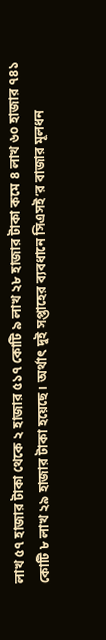লাখ ৫৭ হাজার টাকা থেকে ২ হাজার ৫১৭ কোটি ৯ লাখ ২৮ হাজার টাকা কমে ৪ লাখ ৬০ হাজার ৭৪১ কোটি ৮ লাখ ২৯ হাজার টাকা হয়েছে। অর্থাৎ দুই সপ্তাহের ব্যবধানে সিএসই’র বাজার মূলধন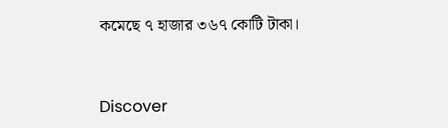কমেছে ৭ হাজার ৩৬৭ কোটি টাকা।


Discover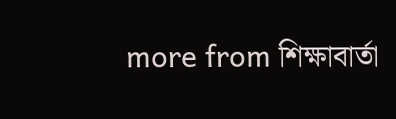more from শিক্ষাবার্তা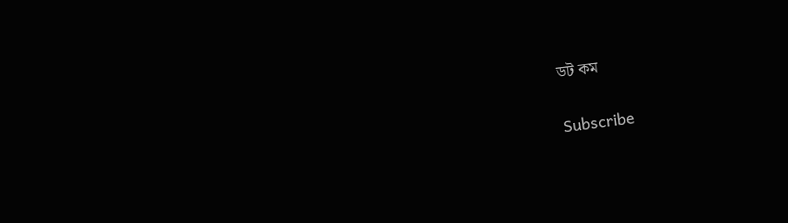ডট কম

Subscribe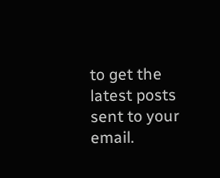to get the latest posts sent to your email.